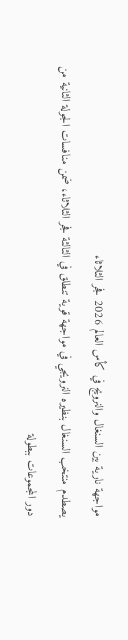مواجهة نارية بين السنغال والنرويج في كأس العالم 2026 فجر الثلاثاء
يصطدم منتخب السنغال بنظيره النرويجي في مواجهة قوية تنطلق في الثالثة فجر الثلاثاء، ضمن منافسات الجولة الثانية من دور المجموعات ببطولة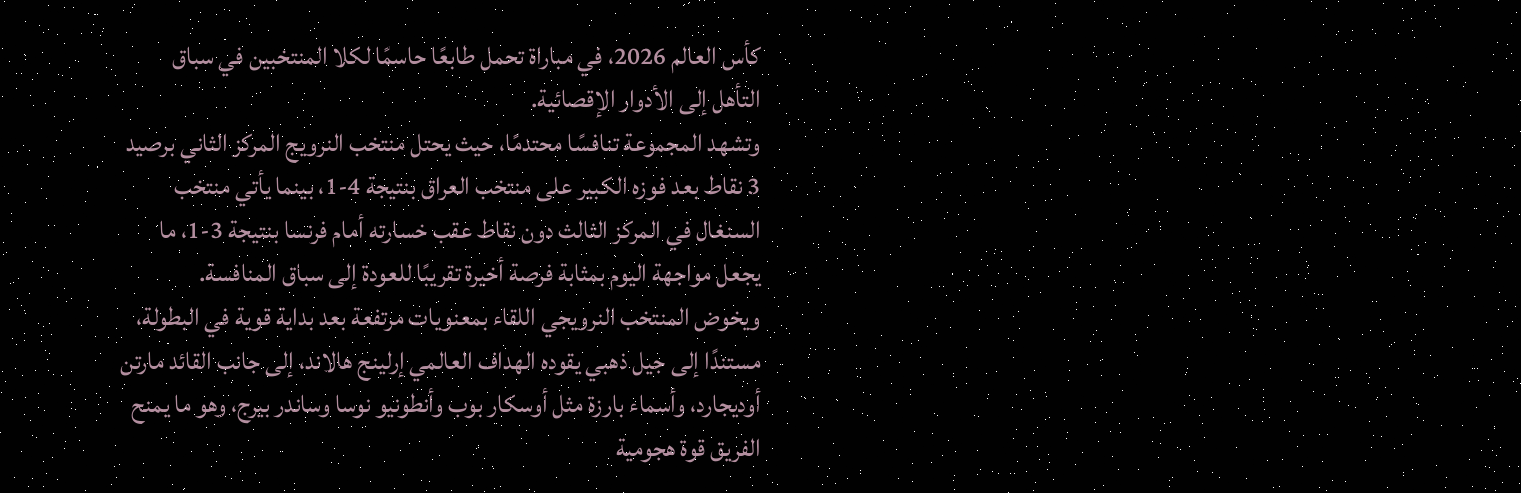كأس العالم 2026، في مباراة تحمل طابعًا حاسمًا لكلا المنتخبين في سباق التأهل إلى الأدوار الإقصائية.
وتشهد المجموعة تنافسًا محتدمًا، حيث يحتل منتخب النرويج المركز الثاني برصيد 3 نقاط بعد فوزه الكبير على منتخب العراق بنتيجة 4-1، بينما يأتي منتخب السنغال في المركز الثالث دون نقاط عقب خسارته أمام فرنسا بنتيجة 3-1، ما يجعل مواجهة اليوم بمثابة فرصة أخيرة تقريبًا للعودة إلى سباق المنافسة.
ويخوض المنتخب النرويجي اللقاء بمعنويات مرتفعة بعد بداية قوية في البطولة، مستندًا إلى جيل ذهبي يقوده الهداف العالمي إرلينج هالاند، إلى جانب القائد مارتن أوديجارد، وأسماء بارزة مثل أوسكار بوب وأنطونيو نوسا وساندر بيرج، وهو ما يمنح الفريق قوة هجومية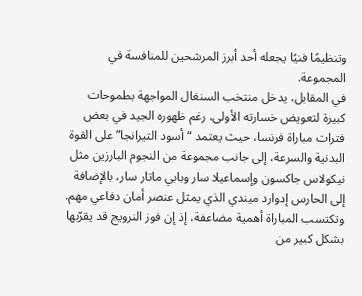وتنظيمًا فنيًا يجعله أحد أبرز المرشحين للمنافسة في المجموعة.
في المقابل، يدخل منتخب السنغال المواجهة بطموحات كبيرة لتعويض خسارته الأولى، رغم ظهوره الجيد في بعض فترات مباراة فرنسا، حيث يعتمد “أسود التيرانجا” على القوة البدنية والسرعة، إلى جانب مجموعة من النجوم البارزين مثل نيكولاس جاكسون وإسماعيلا سار وبابي ماتار سار، بالإضافة إلى الحارس إدوارد ميندي الذي يمثل عنصر أمان دفاعي مهم.
وتكتسب المباراة أهمية مضاعفة، إذ إن فوز النرويج قد يقرّبها بشكل كبير من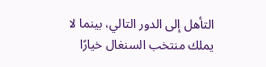التأهل إلى الدور التالي، بينما لا يملك منتخب السنغال خيارًا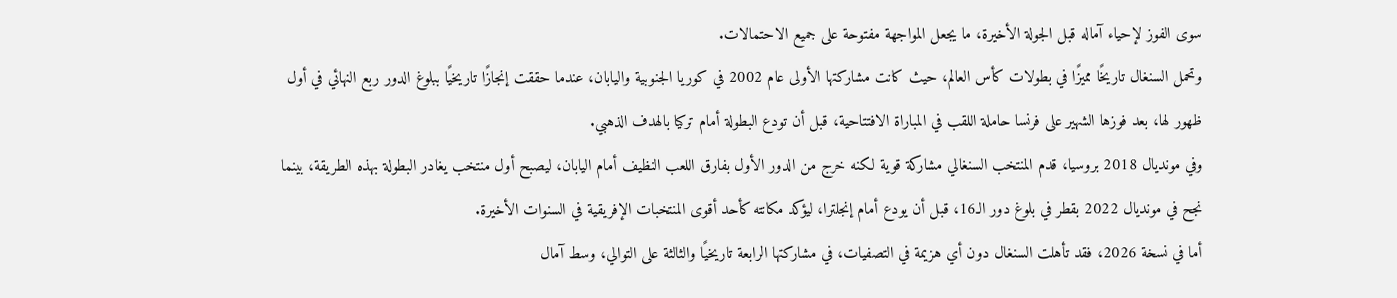سوى الفوز لإحياء آماله قبل الجولة الأخيرة، ما يجعل المواجهة مفتوحة على جميع الاحتمالات.
وتحمل السنغال تاريخًا مميزًا في بطولات كأس العالم، حيث كانت مشاركتها الأولى عام 2002 في كوريا الجنوبية واليابان، عندما حققت إنجازًا تاريخيًا ببلوغ الدور ربع النهائي في أول ظهور لها، بعد فوزها الشهير على فرنسا حاملة اللقب في المباراة الافتتاحية، قبل أن تودع البطولة أمام تركيا بالهدف الذهبي.
وفي مونديال 2018 بروسيا، قدم المنتخب السنغالي مشاركة قوية لكنه خرج من الدور الأول بفارق اللعب النظيف أمام اليابان، ليصبح أول منتخب يغادر البطولة بهذه الطريقة، بينما نجح في مونديال 2022 بقطر في بلوغ دور الـ16، قبل أن يودع أمام إنجلترا، ليؤكد مكانته كأحد أقوى المنتخبات الإفريقية في السنوات الأخيرة.
أما في نسخة 2026، فقد تأهلت السنغال دون أي هزيمة في التصفيات، في مشاركتها الرابعة تاريخيًا والثالثة على التوالي، وسط آمال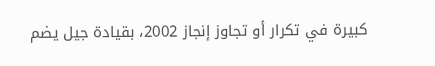كبيرة في تكرار أو تجاوز إنجاز 2002، بقيادة جيل يضم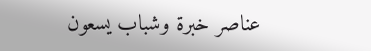عناصر خبرة وشباب يسعون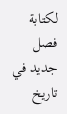لكتابة فصل جديد في تاريخ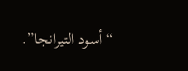“أسود التيرانجا”.